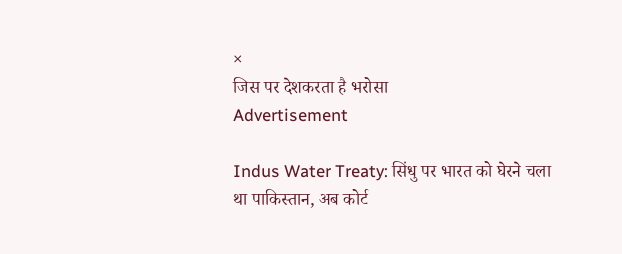×
जिस पर देशकरता है भरोसा
Advertisement

Indus Water Treaty: सिंधु पर भारत को घेरने चला था पाकिस्तान, अब कोर्ट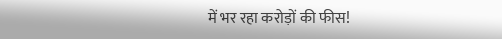में भर रहा करोड़ों की फीस!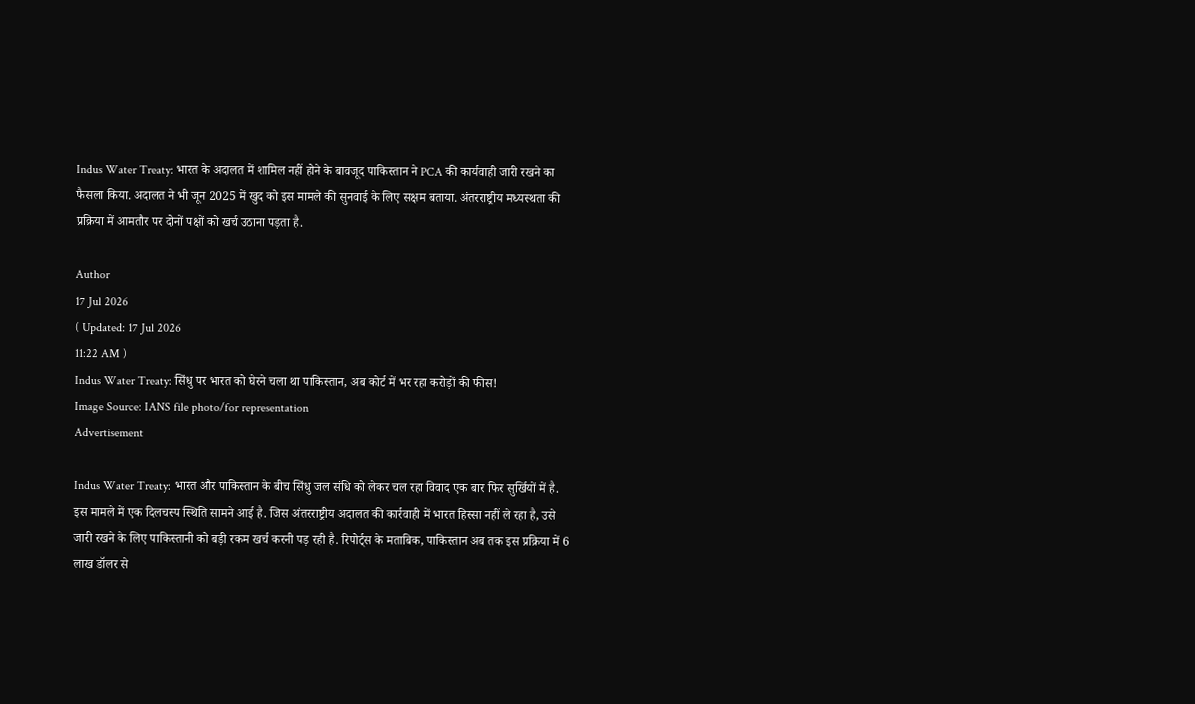Indus Water Treaty: भारत के अदालत में शामिल नहीं होने के बावजूद पाकिस्तान ने PCA की कार्यवाही जारी रखने का फैसला किया. अदालत ने भी जून 2025 में खुद को इस मामले की सुनवाई के लिए सक्षम बताया. अंतरराष्ट्रीय मध्यस्थता की प्रक्रिया में आमतौर पर दोनों पक्षों को खर्च उठाना पड़ता है.

Author
17 Jul 2026
( Updated: 17 Jul 2026
11:22 AM )
Indus Water Treaty: सिंधु पर भारत को घेरने चला था पाकिस्तान, अब कोर्ट में भर रहा करोड़ों की फीस!
Image Source: IANS file photo/for representation
Advertisement

Indus Water Treaty: भारत और पाकिस्तान के बीच सिंधु जल संधि को लेकर चल रहा विवाद एक बार फिर सुर्खियों में है. इस मामले में एक दिलचस्प स्थिति सामने आई है. जिस अंतरराष्ट्रीय अदालत की कार्रवाही में भारत हिस्सा नहीं ले रहा है, उसे जारी रखने के लिए पाकिस्तानी को बड़ी रकम खर्च करनी पड़ रही है. रिपोर्ट्स के मताबिक, पाकिस्तान अब तक इस प्रक्रिया में 6 लाख डॉलर से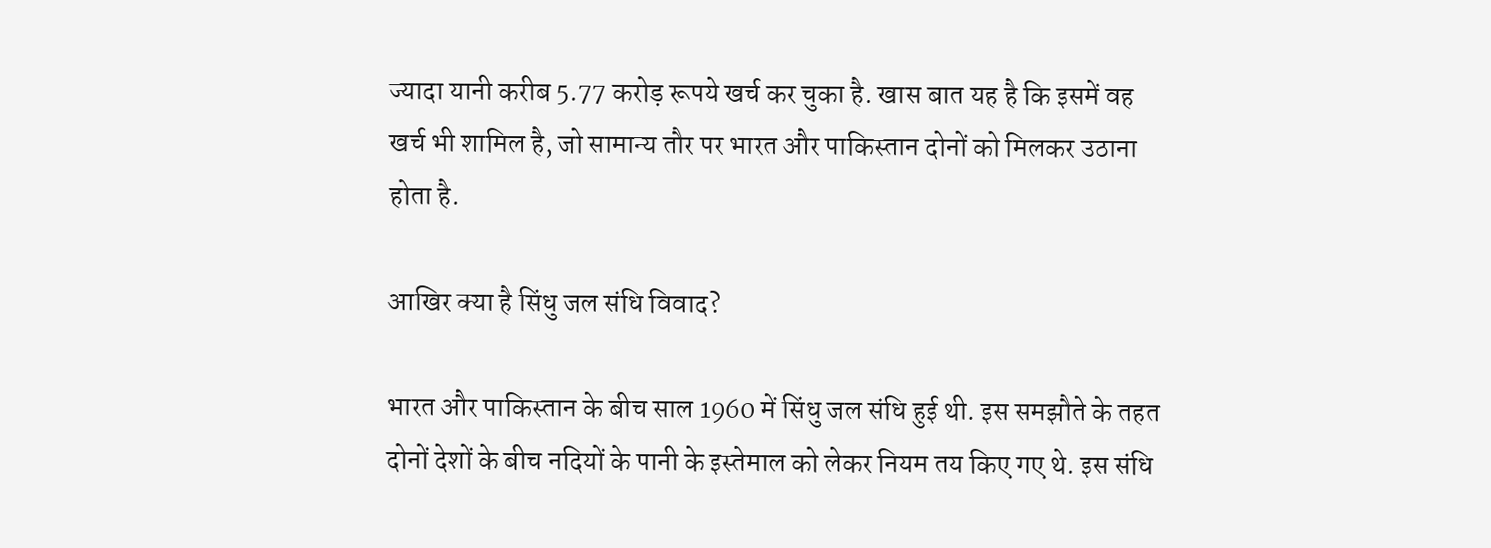ज्यादा यानी करीब 5.77 करोड़ रूपये खर्च कर चुका है. खास बात यह है कि इसमें वह खर्च भी शामिल है, जो सामान्य तौर पर भारत और पाकिस्तान दोनों को मिलकर उठाना होता है.

आखिर क्या है सिंधु जल संधि विवाद?

भारत और पाकिस्तान के बीच साल 1960 में सिंधु जल संधि हुई थी. इस समझौते के तहत दोनों देशों के बीच नदियों के पानी के इस्तेमाल को लेकर नियम तय किए गए थे. इस संधि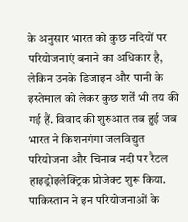के अनुसार भारत को कुछ नदियों पर परियोजनाएं बनाने का अधिकार है, लेकिन उनके डिजाइन और पानी के इस्तेमाल को लेकर कुछ शर्तें भी तय की गई हैं. विवाद की शुरुआत तब हुई जब भारत ने किशनगंगा जलविद्युत परियोजना और चिनाब नदी पर रैटल हाइड्रोइलेक्ट्रिक प्रोजेक्ट शुरू किया. पाकिस्तान ने इन परियोजनाओं के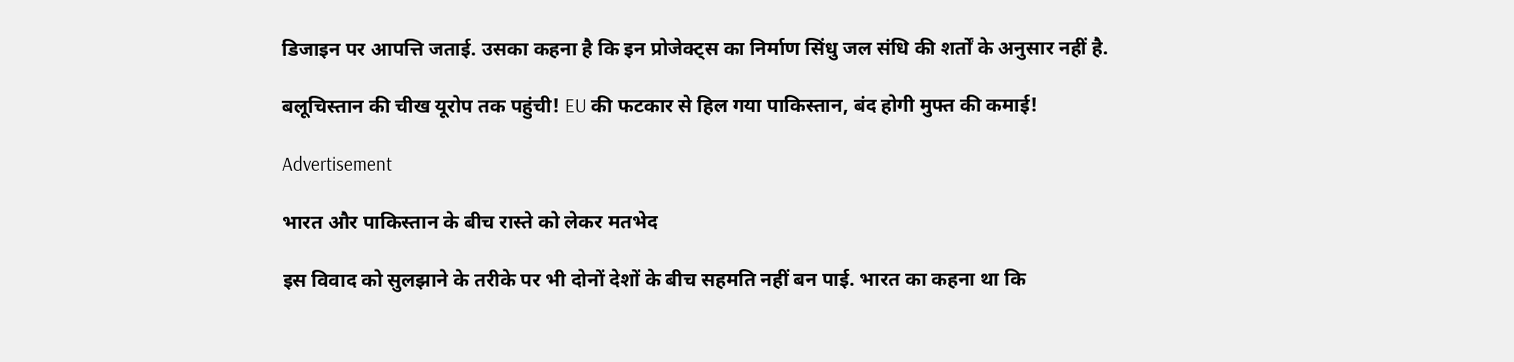डिजाइन पर आपत्ति जताई. उसका कहना है कि इन प्रोजेक्ट्स का निर्माण सिंधु जल संधि की शर्तों के अनुसार नहीं है.

बलूचिस्तान की चीख यूरोप तक पहुंची! EU की फटकार से हिल गया पाकिस्तान, बंद होगी मुफ्त की कमाई!

Advertisement

भारत और पाकिस्तान के बीच रास्ते को लेकर मतभेद

इस विवाद को सुलझाने के तरीके पर भी दोनों देशों के बीच सहमति नहीं बन पाई. भारत का कहना था कि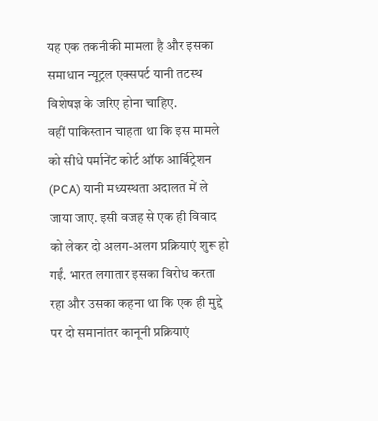यह एक तकनीकी मामला है और इसका समाधान न्यूट्रल एक्सपर्ट यानी तटस्थ विशेषज्ञ के जरिए होना चाहिए.
वहीं पाकिस्तान चाहता था कि इस मामले को सीधे पर्मानेंट कोर्ट ऑफ आर्बिट्रेशन (PCA) यानी मध्यस्थता अदालत में ले जाया जाए. इसी वजह से एक ही विवाद को लेकर दो अलग-अलग प्रक्रियाएं शुरू हो गईं. भारत लगातार इसका विरोध करता रहा और उसका कहना था कि एक ही मुद्दे पर दो समानांतर कानूनी प्रक्रियाएं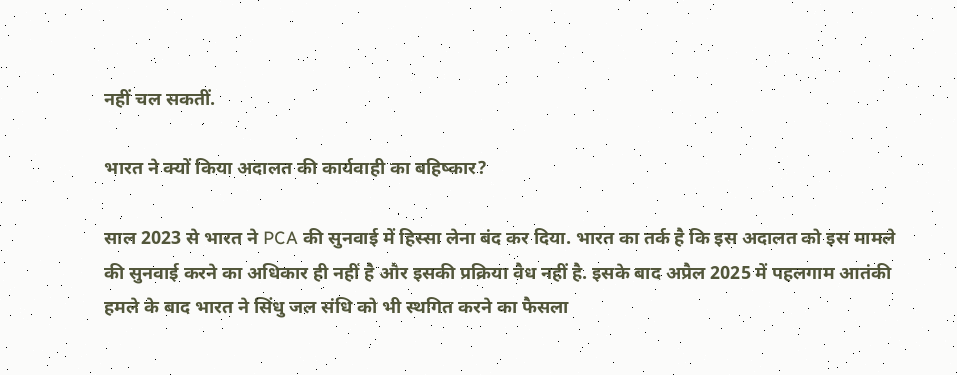नहीं चल सकतीं.

भारत ने क्यों किया अदालत की कार्यवाही का बहिष्कार?

साल 2023 से भारत ने PCA की सुनवाई में हिस्सा लेना बंद कर दिया. भारत का तर्क है कि इस अदालत को इस मामले की सुनवाई करने का अधिकार ही नहीं है और इसकी प्रक्रिया वैध नहीं है. इसके बाद अप्रैल 2025 में पहलगाम आतंकी हमले के बाद भारत ने सिंधु जल संधि को भी स्थगित करने का फैसला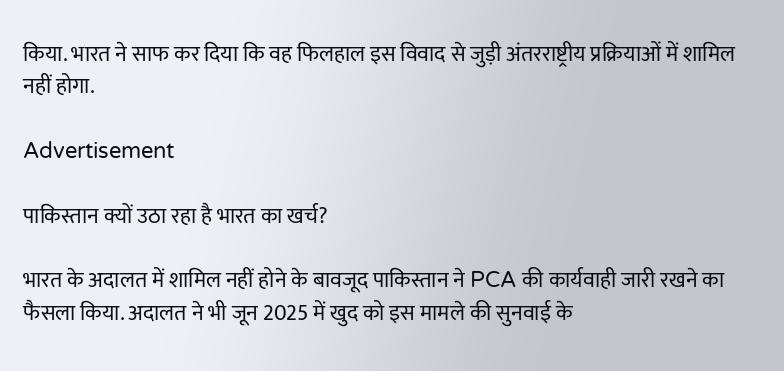किया. भारत ने साफ कर दिया कि वह फिलहाल इस विवाद से जुड़ी अंतरराष्ट्रीय प्रक्रियाओं में शामिल नहीं होगा.

Advertisement

पाकिस्तान क्यों उठा रहा है भारत का खर्च?

भारत के अदालत में शामिल नहीं होने के बावजूद पाकिस्तान ने PCA की कार्यवाही जारी रखने का फैसला किया. अदालत ने भी जून 2025 में खुद को इस मामले की सुनवाई के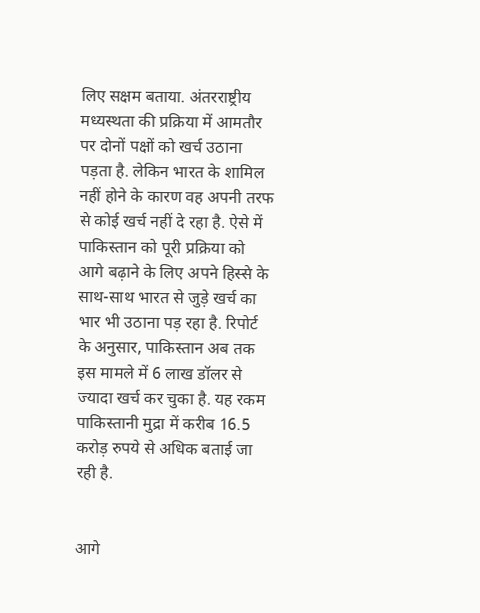लिए सक्षम बताया. अंतरराष्ट्रीय मध्यस्थता की प्रक्रिया में आमतौर पर दोनों पक्षों को खर्च उठाना पड़ता है. लेकिन भारत के शामिल नहीं होने के कारण वह अपनी तरफ से कोई खर्च नहीं दे रहा है. ऐसे में पाकिस्तान को पूरी प्रक्रिया को आगे बढ़ाने के लिए अपने हिस्से के साथ-साथ भारत से जुड़े खर्च का भार भी उठाना पड़ रहा है. रिपोर्ट के अनुसार, पाकिस्तान अब तक इस मामले में 6 लाख डॉलर से ज्यादा खर्च कर चुका है. यह रकम पाकिस्तानी मुद्रा में करीब 16.5 करोड़ रुपये से अधिक बताई जा रही है.


आगे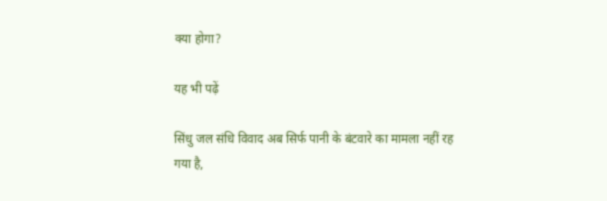क्या होगा?

यह भी पढ़ें

सिंधु जल संधि विवाद अब सिर्फ पानी के बंटवारे का मामला नहीं रह गया है,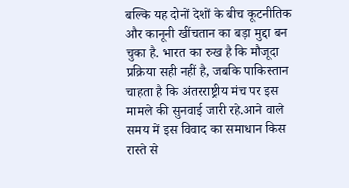बल्कि यह दोनों देशों के बीच कूटनीतिक और कानूनी खींचतान का बड़ा मुद्दा बन चुका है. भारत का रुख है कि मौजूदा प्रक्रिया सही नहीं है, जबकि पाकिस्तान चाहता है कि अंतरराष्ट्रीय मंच पर इस मामले की सुनवाई जारी रहे.आने वाले समय में इस विवाद का समाधान किस रास्ते से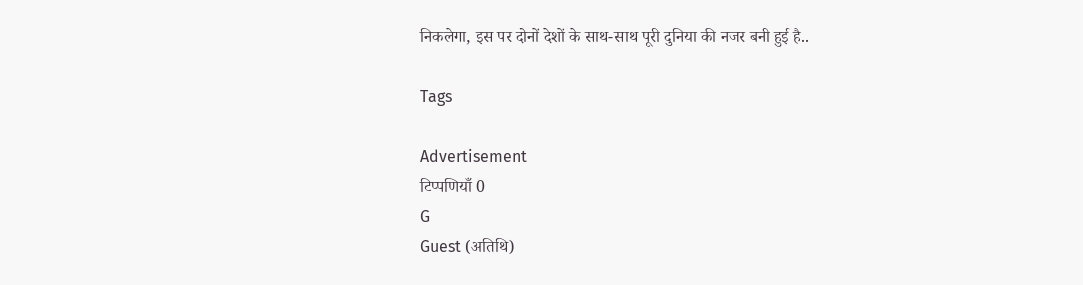निकलेगा, इस पर दोनों देशों के साथ-साथ पूरी दुनिया की नजर बनी हुई है..

Tags

Advertisement
टिप्पणियाँ 0
G
Guest (अतिथि)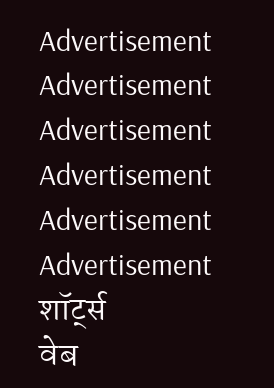Advertisement
Advertisement
Advertisement
Advertisement
Advertisement
Advertisement
शॉर्ट्स
वेब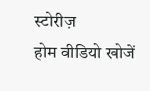स्टोरीज़
होम वीडियो खोजें